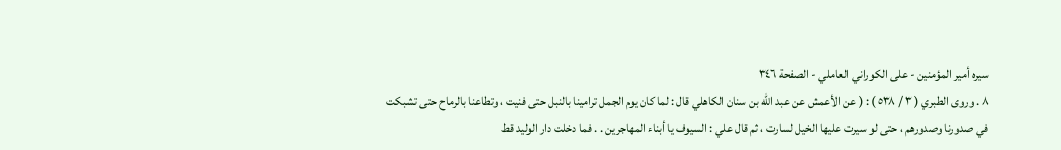سيره أمير المؤمنين - على الكوراني العاملي - الصفحة ٣٤٦
٨ . وروى الطبري ( ٣ / ٥٣٨ ) : ( عن الأعمش عن عبد الله بن سنان الكاهلي قال : لما كان يوم الجمل ترامينا بالنبل حتى فنيت ، وتطاعنا بالرماح حتى تشبكت في صدورنا وصدورهم ، حتى لو سيرت عليها الخيل لسارت ، ثم قال علي : السيوف يا أبناء المهاجرين . . فما دخلت دار الوليد قط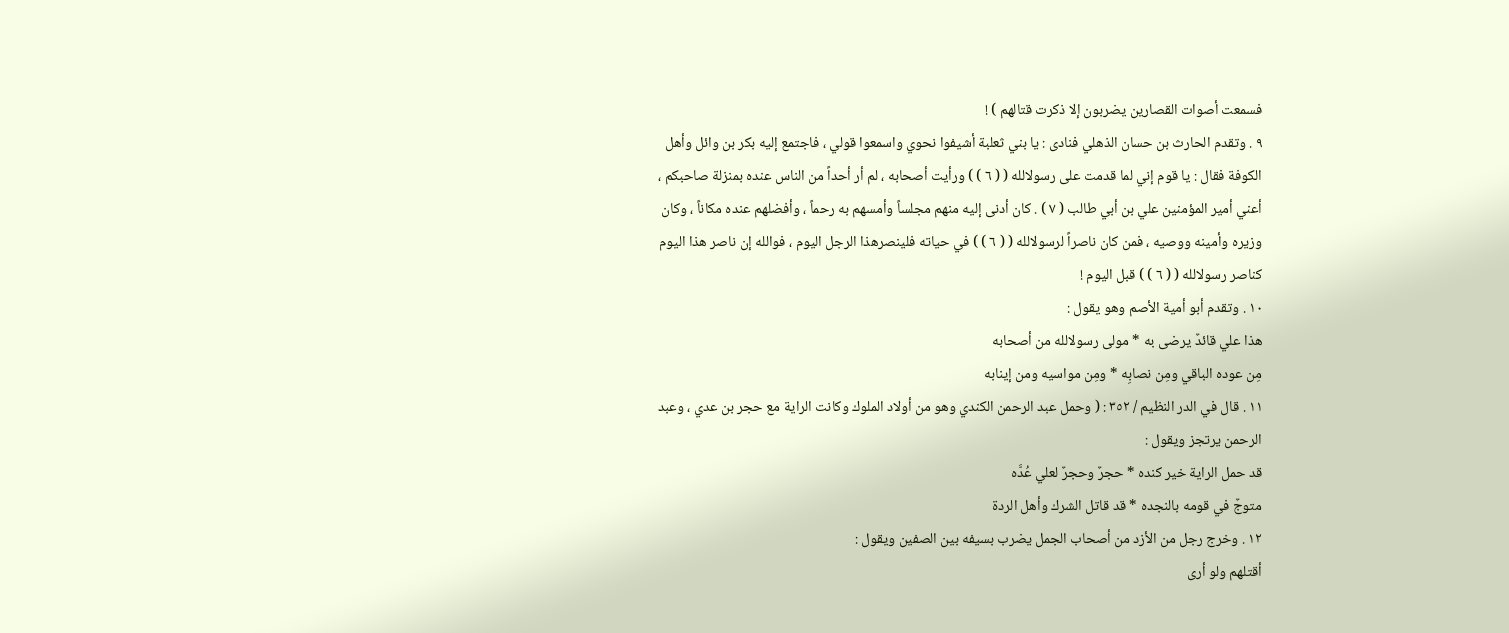فسمعت أصوات القصارين يضربون إلا ذكرت قتالهم ) !
٩ . وتقدم الحارث بن حسان الذهلي فنادى : يا بني ثعلبة أشيفوا نحوي واسمعوا قولي ، فاجتمع إليه بكر بن وائل وأهل الكوفة فقال : يا قوم إني لما قدمت على رسولالله ( ( ٦ ) ) ورأيت أصحابه ، لم أر أحداً من الناس عنده بمنزلة صاحبكم ، أعني أمير المؤمنين علي بن أبي طالب ( ٧ ) . كان أدنى إليه منهم مجلساً وأمسهم به رحماً ، وأفضلهم عنده مكاناً ، وكان وزيره وأمينه ووصيه ، فمن كان ناصراً لرسولالله ( ( ٦ ) ) في حياته فلينصرهذا الرجل اليوم ، فوالله إن ناصر هذا اليوم كناصر رسولالله ( ( ٦ ) ) قبل اليوم !
١٠ . وتقدم أبو أمية الأصم وهو يقول :
هذا علي قائدٌ يرضى به * مولى رسولالله من أصحابه
مِن عوده الباقي ومِن نصابِه * ومِن مواسيه ومن إينابه
١١ . قال في الدر النظيم / ٣٥٢ : ( وحمل عبد الرحمن الكندي وهو من أولاد الملوك وكانت الراية مع حجر بن عدي ، وعبد الرحمن يرتجز ويقول :
قد حمل الراية خير كنده * حجرٌ وحجرٌ لعلي عُدَّه
متوجٌ في قومه بالنجده * قد قاتل الشرك وأهل الردة
١٢ . وخرج رجل من الأزد من أصحاب الجمل يضرب بسيفه بين الصفين ويقول :
أقتلهم ولو أرى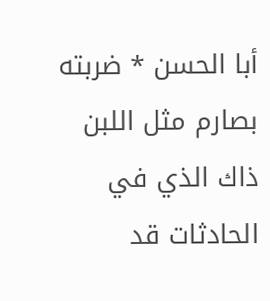أبا الحسن * ضربته بصارم مثل اللبن
ذاك الذي في الحادثات قد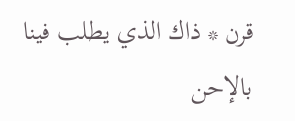قرن * ذاك الذي يطلب فينا بالإحن